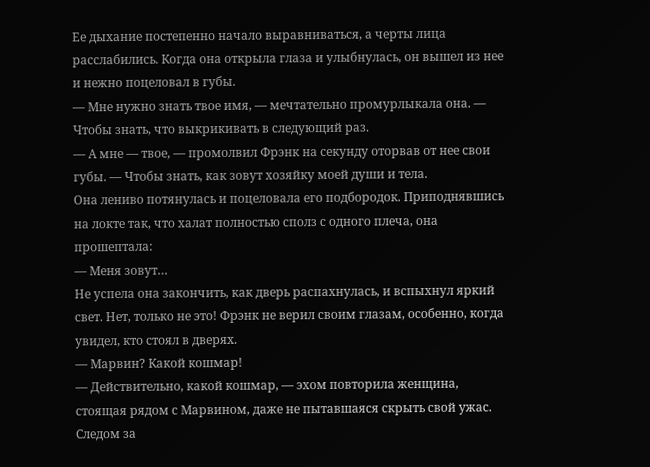Ее дыхание постепенно начало выравниваться, а черты лица расслабились. Когда она открыла глаза и улыбнулась, он вышел из нее и нежно поцеловал в губы.
— Мне нужно знать твое имя, — мечтательно промурлыкала она. — Чтобы знать, что выкрикивать в следующий раз.
— А мне — твое, — промолвил Фрэнк на секунду оторвав от нее свои губы. — Чтобы знать, как зовут хозяйку моей души и тела.
Она лениво потянулась и поцеловала его подбородок. Приподнявшись на локте так, что халат полностью сполз с одного плеча, она прошептала:
— Меня зовут…
Не успела она закончить, как дверь распахнулась, и вспыхнул яркий свет. Нет, только не это! Фрэнк не верил своим глазам, особенно, когда увидел, кто стоял в дверях.
— Марвин? Какой кошмар!
— Действительно, какой кошмар, — эхом повторила женщина, стоящая рядом с Марвином, даже не пытавшаяся скрыть свой ужас.
Следом за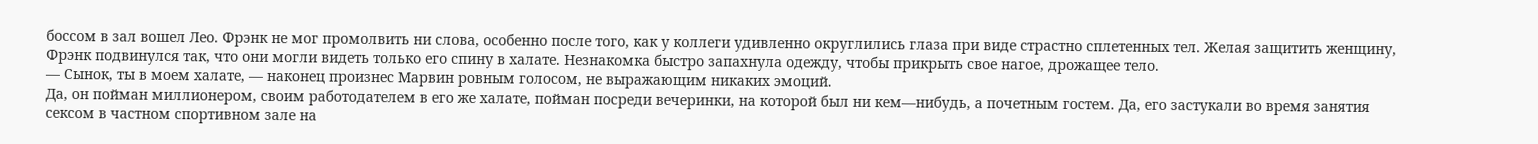боссом в зал вошел Лео. Фрэнк не мог промолвить ни слова, особенно после того, как у коллеги удивленно округлились глаза при виде страстно сплетенных тел. Желая защитить женщину, Фрэнк подвинулся так, что они могли видеть только его спину в халате. Незнакомка быстро запахнула одежду, чтобы прикрыть свое нагое, дрожащее тело.
— Сынок, ты в моем халате, — наконец произнес Марвин ровным голосом, не выражающим никаких эмоций.
Да, он пойман миллионером, своим работодателем в его же халате, пойман посреди вечеринки, на которой был ни кем—нибудь, а почетным гостем. Да, его застукали во время занятия сексом в частном спортивном зале на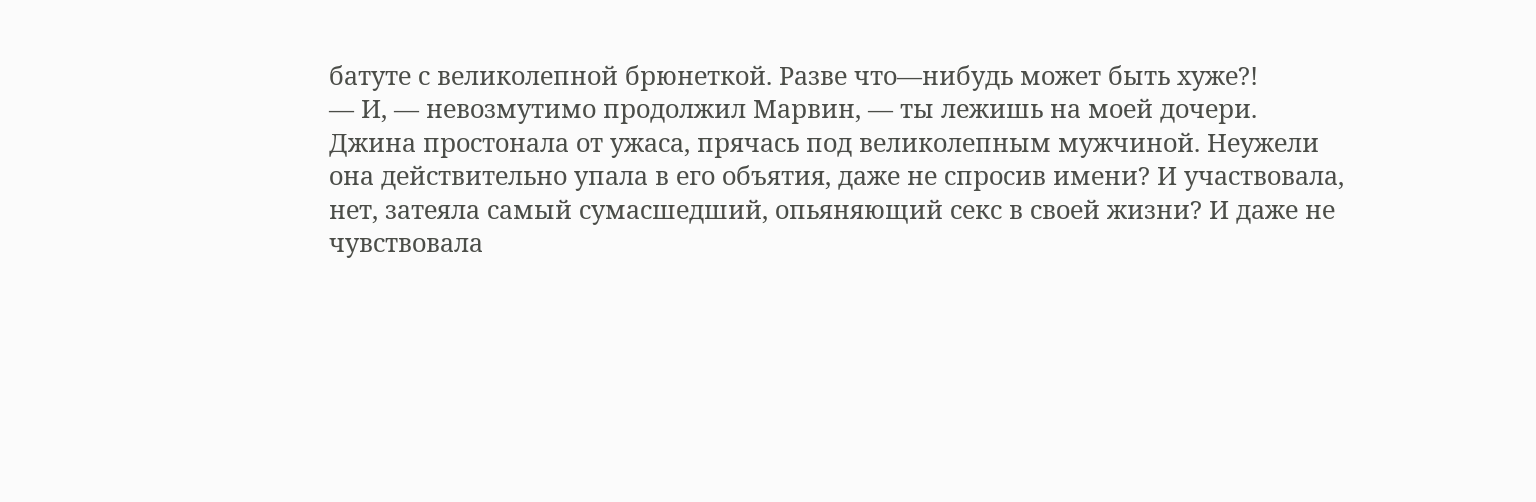батуте с великолепной брюнеткой. Разве что—нибудь может быть хуже?!
— И, — невозмутимо продолжил Марвин, — ты лежишь на моей дочери.
Джина простонала от ужаса, прячась под великолепным мужчиной. Неужели она действительно упала в его объятия, даже не спросив имени? И участвовала, нет, затеяла самый сумасшедший, опьяняющий секс в своей жизни? И даже не чувствовала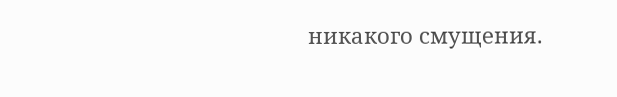никакого смущения.